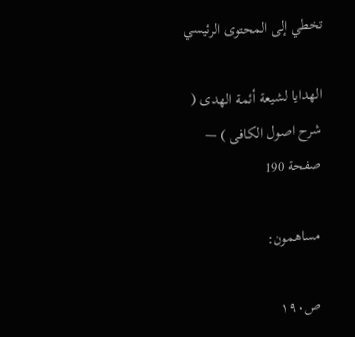تخطي إلى المحتوى الرئيسي

الهدايا لشيعة أئمة الهدى ( شرح اصول الكافى ) — صفحة 190

مساهمون:

ص١٩٠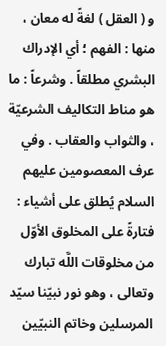و ( العقل ) لغةً له معان ، منها : الفهم ؛ أي الإدراك البشري مطلقاً . وشرعاً : ما هو مناط التكاليف الشرعيّة ، والثواب والعقاب . وفي عرف المعصومين عليهم السلام يُطلق على أشياء : فتارةً على المخلوق الأوّل من مخلوقات اللَّه تبارك وتعالى ، وهو نور نبيّنا سيّد المرسلين وخاتم النبيّين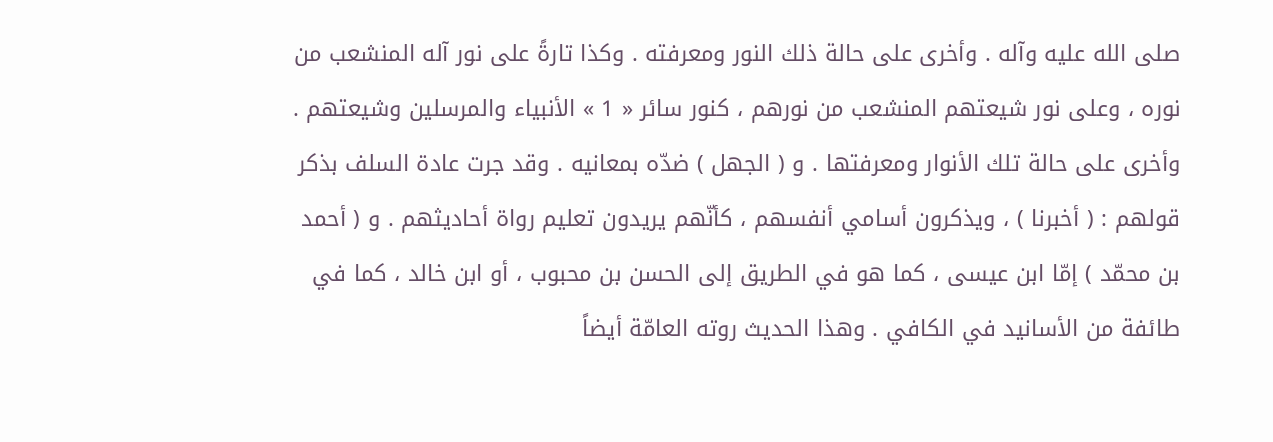صلى الله عليه وآله . وأخرى على حالة ذلك النور ومعرفته . وكذا تارةً على نور آله المنشعب من نوره ، وعلى نور شيعتهم المنشعب من نورهم ، كنور سائر « 1 » الأنبياء والمرسلين وشيعتهم . وأخرى على حالة تلك الأنوار ومعرفتها . و ( الجهل ) ضدّه بمعانيه . وقد جرت عادة السلف بذكر قولهم : ( أخبرنا ) ، ويذكرون أسامي أنفسهم ، كأنّهم يريدون تعليم رواة أحاديثهم . و ( أحمد بن محمّد ) إمّا ابن عيسى ، كما هو في الطريق إلى الحسن بن محبوب ، أو ابن خالد ، كما في طائفة من الأسانيد في الكافي . وهذا الحديث روته العامّة أيضاً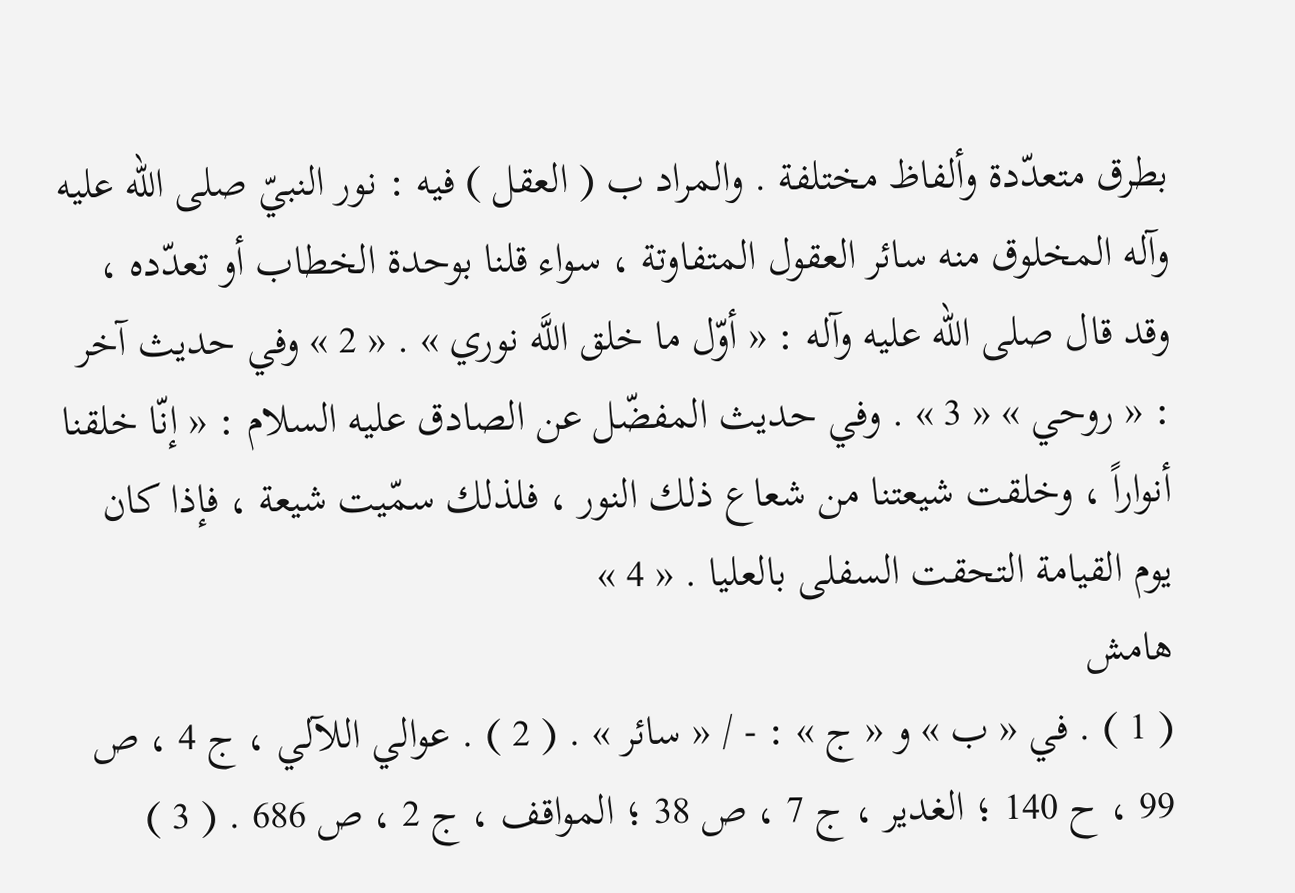بطرق متعدّدة وألفاظ مختلفة . والمراد ب ( العقل ) فيه : نور النبيّ صلى الله عليه وآله المخلوق منه سائر العقول المتفاوتة ، سواء قلنا بوحدة الخطاب أو تعدّده ، وقد قال صلى الله عليه وآله : « أوّل ما خلق اللَّه نوري » . « 2 » وفي حديث آخر : « روحي » « 3 » . وفي حديث المفضّل عن الصادق عليه السلام : « إنّا خلقنا أنواراً ، وخلقت شيعتنا من شعاع ذلك النور ، فلذلك سمّيت شيعة ، فإذا كان يوم القيامة التحقت السفلى بالعليا . « 4 »
هامش
( 1 ) . في « ب » و « ج » : - / « سائر » . ( 2 ) . عوالي اللآلي ، ج 4 ، ص 99 ، ح 140 ؛ الغدير ، ج 7 ، ص 38 ؛ المواقف ، ج 2 ، ص 686 . ( 3 )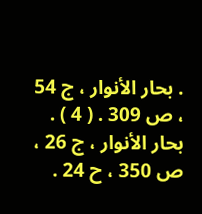. بحار الأنوار ، ج 54 ، ص 309 . ( 4 ) . بحار الأنوار ، ج 26 ، ص 350 ، ح 24 .